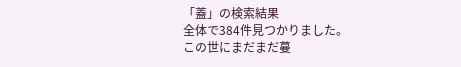「蓋」の検索結果
全体で384件見つかりました。
この世にまだまだ蔓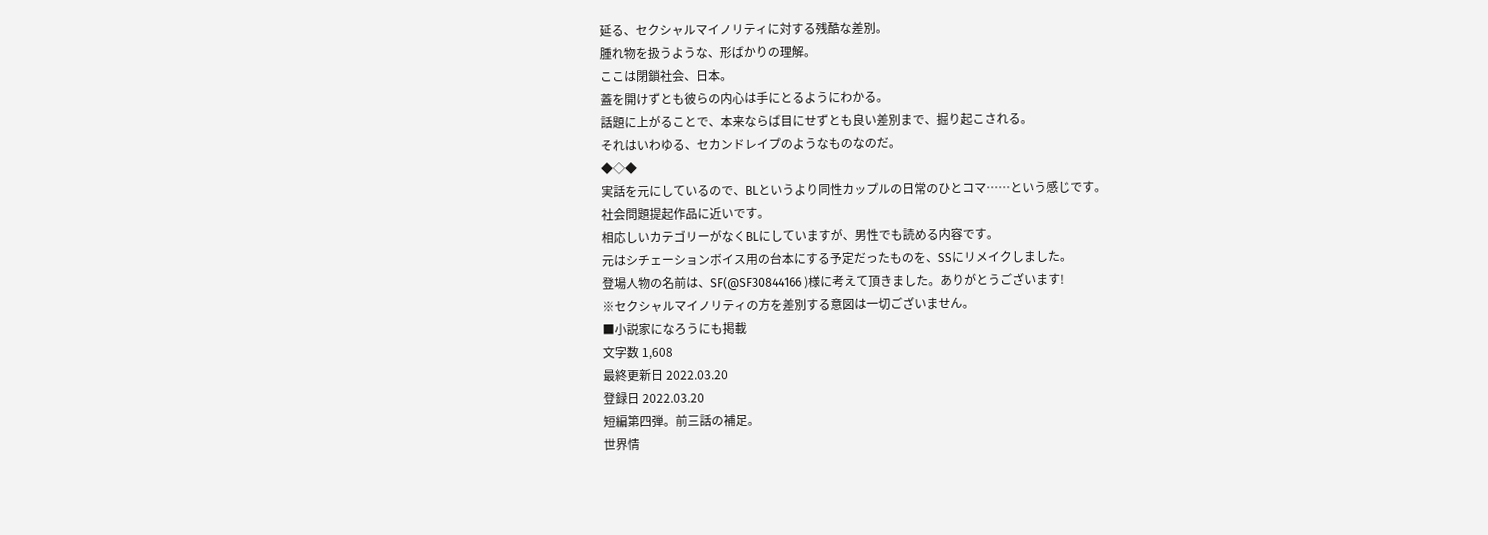延る、セクシャルマイノリティに対する残酷な差別。
腫れ物を扱うような、形ばかりの理解。
ここは閉鎖社会、日本。
蓋を開けずとも彼らの内心は手にとるようにわかる。
話題に上がることで、本来ならば目にせずとも良い差別まで、掘り起こされる。
それはいわゆる、セカンドレイプのようなものなのだ。
◆◇◆
実話を元にしているので、BLというより同性カップルの日常のひとコマ……という感じです。
社会問題提起作品に近いです。
相応しいカテゴリーがなくBLにしていますが、男性でも読める内容です。
元はシチェーションボイス用の台本にする予定だったものを、SSにリメイクしました。
登場人物の名前は、SF(@SF30844166 )様に考えて頂きました。ありがとうございます!
※セクシャルマイノリティの方を差別する意図は一切ございません。
■小説家になろうにも掲載
文字数 1,608
最終更新日 2022.03.20
登録日 2022.03.20
短編第四弾。前三話の補足。
世界情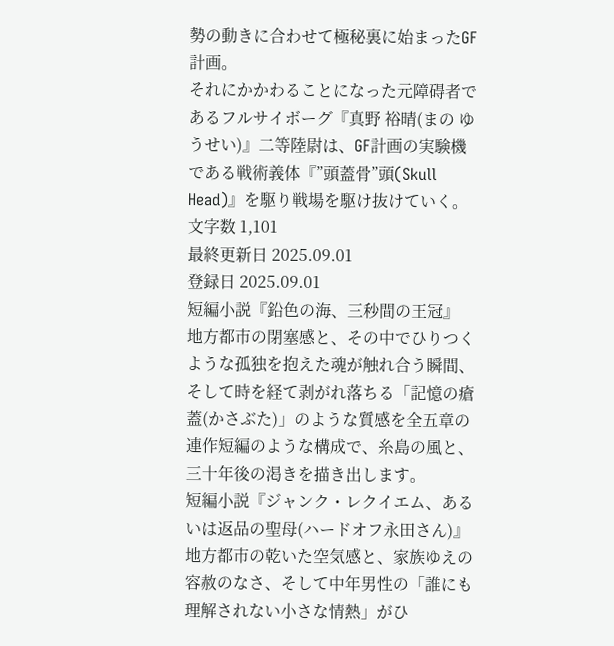勢の動きに合わせて極秘裏に始まったGF計画。
それにかかわることになった元障碍者であるフルサイボーグ『真野 裕晴(まの ゆうせい)』二等陸尉は、GF計画の実験機である戦術義体『”頭蓋骨”頭(Skull Head)』を駆り戦場を駆け抜けていく。
文字数 1,101
最終更新日 2025.09.01
登録日 2025.09.01
短編小説『鉛色の海、三秒間の王冠』
地方都市の閉塞感と、その中でひりつくような孤独を抱えた魂が触れ合う瞬間、そして時を経て剥がれ落ちる「記憶の瘡蓋(かさぶた)」のような質感を全五章の連作短編のような構成で、糸島の風と、三十年後の渇きを描き出します。
短編小説『ジャンク・レクイエム、あるいは返品の聖母(ハードオフ永田さん)』
地方都市の乾いた空気感と、家族ゆえの容赦のなさ、そして中年男性の「誰にも理解されない小さな情熱」がひ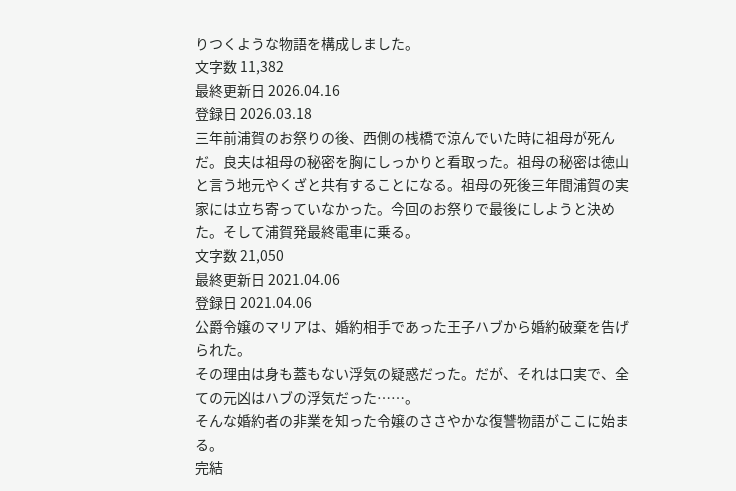りつくような物語を構成しました。
文字数 11,382
最終更新日 2026.04.16
登録日 2026.03.18
三年前浦賀のお祭りの後、西側の桟橋で涼んでいた時に祖母が死んだ。良夫は祖母の秘密を胸にしっかりと看取った。祖母の秘密は徳山と言う地元やくざと共有することになる。祖母の死後三年間浦賀の実家には立ち寄っていなかった。今回のお祭りで最後にしようと決めた。そして浦賀発最終電車に乗る。
文字数 21,050
最終更新日 2021.04.06
登録日 2021.04.06
公爵令嬢のマリアは、婚約相手であった王子ハブから婚約破棄を告げられた。
その理由は身も蓋もない浮気の疑惑だった。だが、それは口実で、全ての元凶はハブの浮気だった……。
そんな婚約者の非業を知った令嬢のささやかな復讐物語がここに始まる。
完結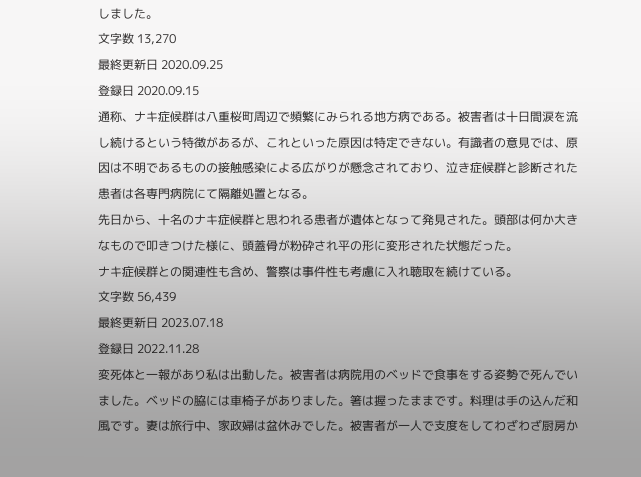しました。
文字数 13,270
最終更新日 2020.09.25
登録日 2020.09.15
通称、ナキ症候群は八重桜町周辺で頻繁にみられる地方病である。被害者は十日間涙を流し続けるという特徴があるが、これといった原因は特定できない。有識者の意見では、原因は不明であるものの接触感染による広がりが懸念されており、泣き症候群と診断された患者は各専門病院にて隔離処置となる。
先日から、十名のナキ症候群と思われる患者が遺体となって発見された。頭部は何か大きなもので叩きつけた様に、頭蓋骨が粉砕され平の形に変形された状態だった。
ナキ症候群との関連性も含め、警察は事件性も考慮に入れ聴取を続けている。
文字数 56,439
最終更新日 2023.07.18
登録日 2022.11.28
変死体と一報があり私は出動した。被害者は病院用のベッドで食事をする姿勢で死んでいました。ベッドの脇には車椅子がありました。箸は握ったままです。料理は手の込んだ和風です。妻は旅行中、家政婦は盆休みでした。被害者が一人で支度をしてわざわざ厨房か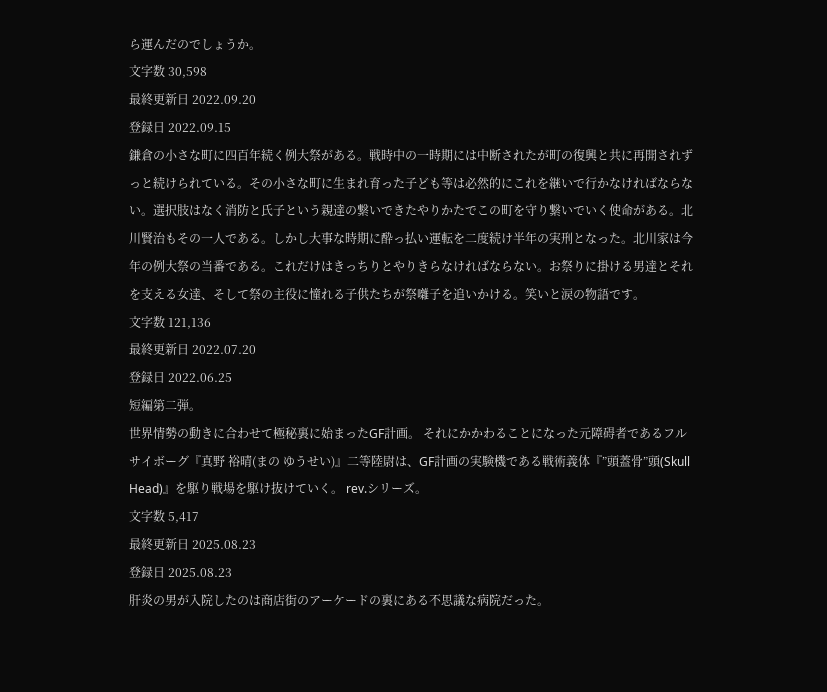ら運んだのでしょうか。
文字数 30,598
最終更新日 2022.09.20
登録日 2022.09.15
鎌倉の小さな町に四百年続く例大祭がある。戦時中の一時期には中断されたが町の復興と共に再開されずっと続けられている。その小さな町に生まれ育った子ども等は必然的にこれを継いで行かなければならない。選択肢はなく消防と氏子という親達の繋いできたやりかたでこの町を守り繋いでいく使命がある。北川賢治もその一人である。しかし大事な時期に酔っ払い運転を二度続け半年の実刑となった。北川家は今年の例大祭の当番である。これだけはきっちりとやりきらなければならない。お祭りに掛ける男達とそれを支える女達、そして祭の主役に憧れる子供たちが祭囃子を追いかける。笑いと涙の物語です。
文字数 121,136
最終更新日 2022.07.20
登録日 2022.06.25
短編第二弾。
世界情勢の動きに合わせて極秘裏に始まったGF計画。 それにかかわることになった元障碍者であるフルサイボーグ『真野 裕晴(まの ゆうせい)』二等陸尉は、GF計画の実験機である戦術義体『”頭蓋骨”頭(Skull Head)』を駆り戦場を駆け抜けていく。 rev.シリーズ。
文字数 5,417
最終更新日 2025.08.23
登録日 2025.08.23
肝炎の男が入院したのは商店街のアーケードの裏にある不思議な病院だった。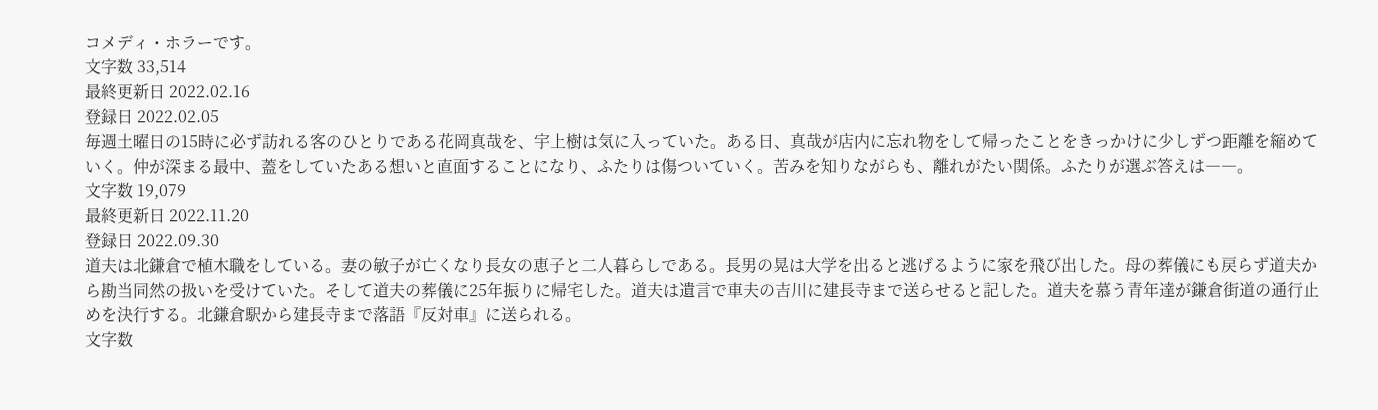コメディ・ホラーです。
文字数 33,514
最終更新日 2022.02.16
登録日 2022.02.05
毎週土曜日の15時に必ず訪れる客のひとりである花岡真哉を、宇上樹は気に入っていた。ある日、真哉が店内に忘れ物をして帰ったことをきっかけに少しずつ距離を縮めていく。仲が深まる最中、蓋をしていたある想いと直面することになり、ふたりは傷ついていく。苦みを知りながらも、離れがたい関係。ふたりが選ぶ答えは――。
文字数 19,079
最終更新日 2022.11.20
登録日 2022.09.30
道夫は北鎌倉で植木職をしている。妻の敏子が亡くなり長女の恵子と二人暮らしである。長男の晃は大学を出ると逃げるように家を飛び出した。母の葬儀にも戻らず道夫から勘当同然の扱いを受けていた。そして道夫の葬儀に25年振りに帰宅した。道夫は遺言で車夫の吉川に建長寺まで送らせると記した。道夫を慕う青年達が鎌倉街道の通行止めを決行する。北鎌倉駅から建長寺まで落語『反対車』に送られる。
文字数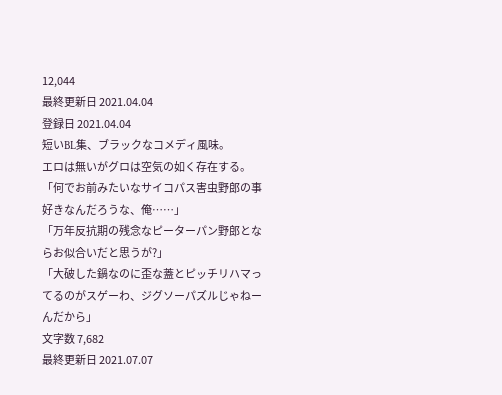12,044
最終更新日 2021.04.04
登録日 2021.04.04
短いBL集、ブラックなコメディ風味。
エロは無いがグロは空気の如く存在する。
「何でお前みたいなサイコパス害虫野郎の事好きなんだろうな、俺……」
「万年反抗期の残念なピーターパン野郎とならお似合いだと思うが?」
「大破した鍋なのに歪な蓋とピッチリハマってるのがスゲーわ、ジグソーパズルじゃねーんだから」
文字数 7,682
最終更新日 2021.07.07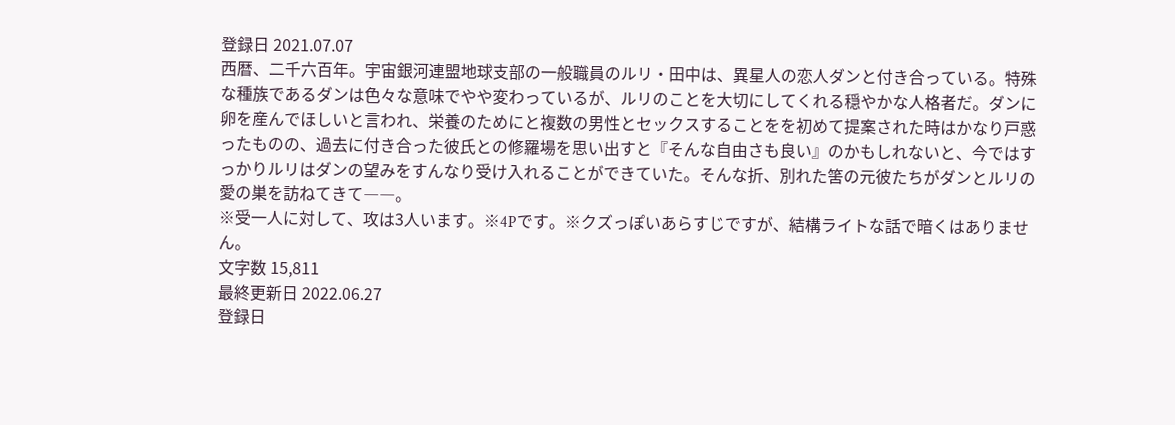登録日 2021.07.07
西暦、二千六百年。宇宙銀河連盟地球支部の一般職員のルリ・田中は、異星人の恋人ダンと付き合っている。特殊な種族であるダンは色々な意味でやや変わっているが、ルリのことを大切にしてくれる穏やかな人格者だ。ダンに卵を産んでほしいと言われ、栄養のためにと複数の男性とセックスすることをを初めて提案された時はかなり戸惑ったものの、過去に付き合った彼氏との修羅場を思い出すと『そんな自由さも良い』のかもしれないと、今ではすっかりルリはダンの望みをすんなり受け入れることができていた。そんな折、別れた筈の元彼たちがダンとルリの愛の巣を訪ねてきて――。
※受一人に対して、攻は3人います。※4Pです。※クズっぽいあらすじですが、結構ライトな話で暗くはありません。
文字数 15,811
最終更新日 2022.06.27
登録日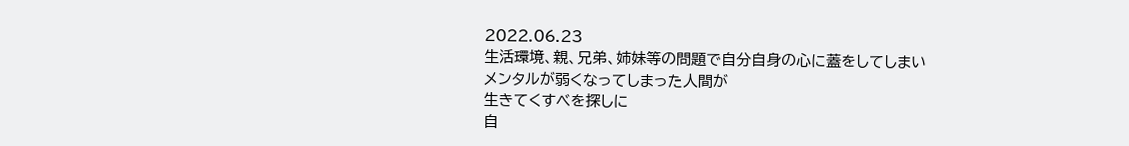2022.06.23
生活環境、親、兄弟、姉妹等の問題で自分自身の心に蓋をしてしまい
メンタルが弱くなってしまった人間が
生きてくすべを探しに
自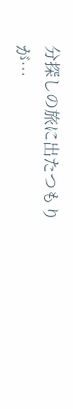分探しの旅に出たつもりが…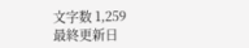文字数 1,259
最終更新日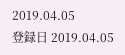2019.04.05
登録日 2019.04.05